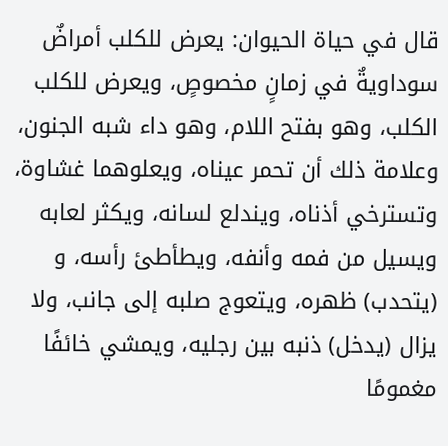قال في حياة الحيوان: يعرض للكلب أمراضٌ سوداويةٌ في زمانٍ مخصوصٍ، ويعرض للكلب الكلب، وهو بفتح اللام، وهو داء شبه الجنون، وعلامة ذلك أن تحمر عيناه، ويعلوهما غشاوة، وتسترخي أذناه، ويندلع لسانه، ويكثر لعابه ويسيل من فمه وأنفه، ويطأطئ رأسه، و (يتحدب) ظهره، ويتعوج صلبه إلى جانب، ولا يزال (يدخل) ذنبه بين رجليه، ويمشي خائفًا مغمومًا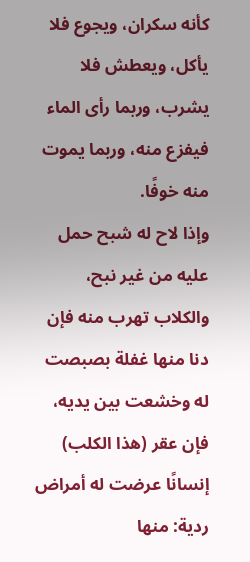كأنه سكران، ويجوع فلا يأكل، ويعطش فلا يشرب، وربما رأى الماء فيفزع منه، وربما يموت منه خوفًا.
وإذا لاح له شبح حمل عليه من غير نبح، والكلاب تهرب منه فإن دنا منها غفلة بصبصت له وخشعت بين يديه، فإن عقر (هذا الكلب) إنسانًا عرضت له أمراض ردية: منها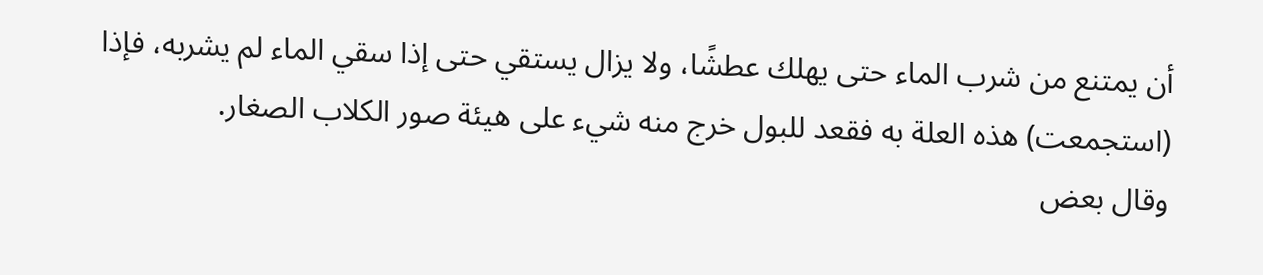أن يمتنع من شرب الماء حتى يهلك عطشًا، ولا يزال يستقي حتى إذا سقي الماء لم يشربه، فإذا (استجمعت) هذه العلة به فقعد للبول خرج منه شيء على هيئة صور الكلاب الصغار.
وقال بعض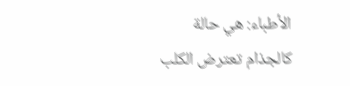الأطباء: هي حالة كالجذام تعترض الكلب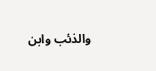والذئب وابن